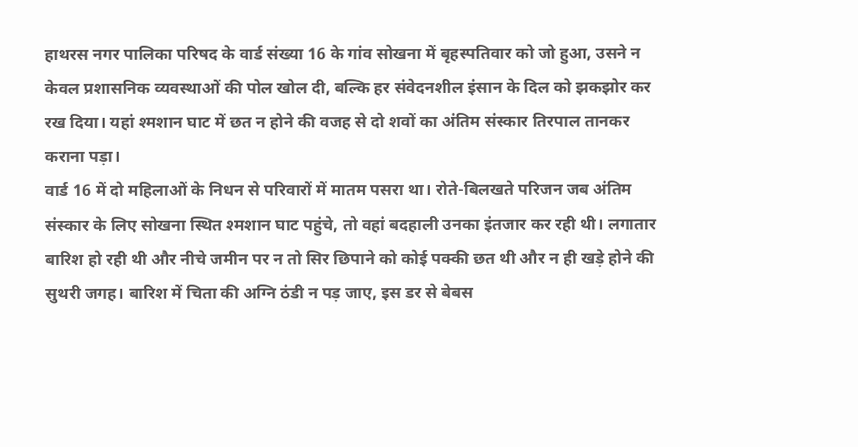हाथरस नगर पालिका परिषद के वार्ड संख्या 16 के गांव सोखना में बृहस्पतिवार को जो हुआ, उसने न केवल प्रशासनिक व्यवस्थाओं की पोल खोल दी, बल्कि हर संवेदनशील इंसान के दिल को झकझोर कर रख दिया। यहां श्मशान घाट में छत न होने की वजह से दो शवों का अंतिम संस्कार तिरपाल तानकर कराना पड़ा।
वार्ड 16 में दो महिलाओं के निधन से परिवारों में मातम पसरा था। रोते-बिलखते परिजन जब अंतिम संस्कार के लिए सोखना स्थित श्मशान घाट पहुंचे, तो वहां बदहाली उनका इंतजार कर रही थी। लगातार बारिश हो रही थी और नीचे जमीन पर न तो सिर छिपाने को कोई पक्की छत थी और न ही खड़े होने की सुथरी जगह। बारिश में चिता की अग्नि ठंडी न पड़ जाए, इस डर से बेबस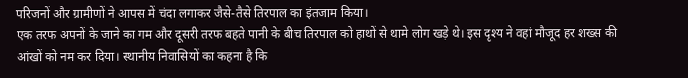परिजनों और ग्रामीणों ने आपस में चंदा लगाकर जैसे-तैसे तिरपाल का इंतजाम किया।
एक तरफ अपनों के जाने का गम और दूसरी तरफ बहते पानी के बीच तिरपाल को हाथों से थामे लोग खड़े थे। इस दृश्य ने वहां मौजूद हर शख्स की आंखों को नम कर दिया। स्थानीय निवासियों का कहना है कि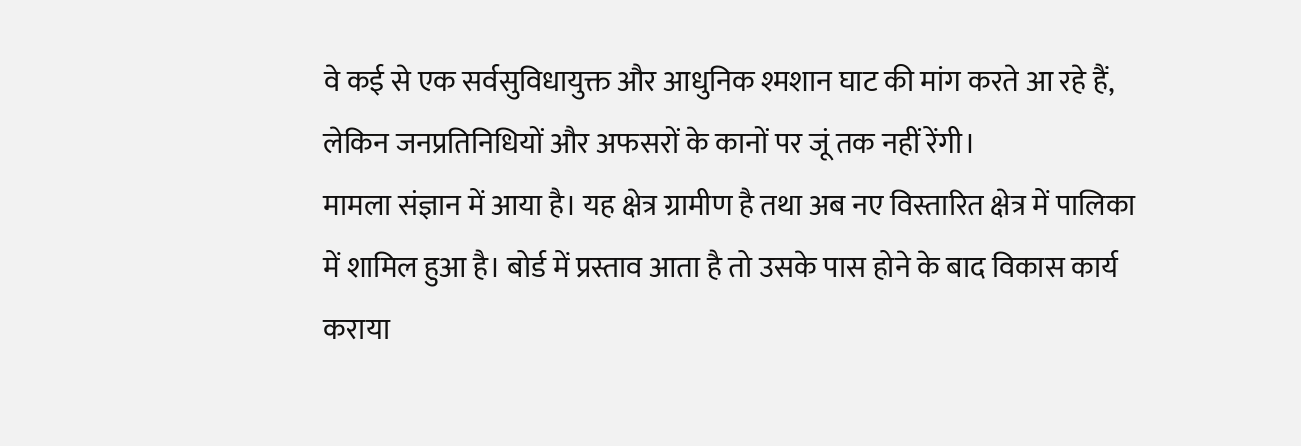वे कई से एक सर्वसुविधायुक्त और आधुनिक श्मशान घाट की मांग करते आ रहे हैं, लेकिन जनप्रतिनिधियों और अफसरों के कानों पर जूं तक नहीं रेंगी।
मामला संज्ञान में आया है। यह क्षेत्र ग्रामीण है तथा अब नए विस्तारित क्षेत्र में पालिका में शामिल हुआ है। बोर्ड में प्रस्ताव आता है तो उसके पास होने के बाद विकास कार्य कराया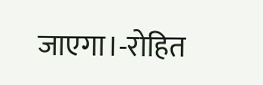जाएगा।-रोहित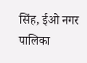सिंह, ईओ नगर पालिका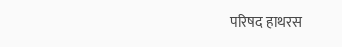परिषद हाथरस